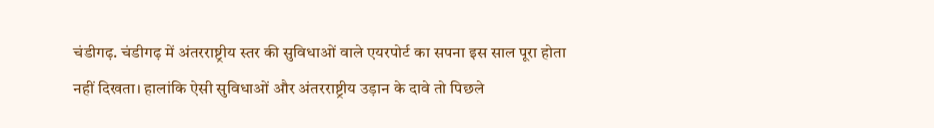चंडीगढ़. चंडीगढ़ में अंतरराष्ट्रीय स्तर की सुविधाओं वाले एयरपोर्ट का सपना इस साल पूरा होता नहीं दिखता। हालांकि ऐसी सुविधाओं और अंतरराष्ट्रीय उड़ान के दावे तो पिछले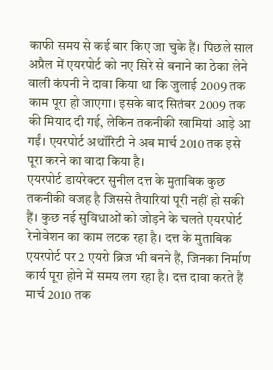काफी समय से कई बार किए जा चुके हैं। पिछले साल अप्रैल में एयरपोर्ट को नए सिरे से बनाने का ठेका लेने वाली कंपनी ने दावा किया था कि जुलाई 2009 तक काम पूरा हो जाएगा। इसके बाद सितंबर 2009 तक की मियाद दी गई, लेकिन तकनीकी खामियां आड़े आ गईं। एयरपोर्ट अथॉरिटी ने अब मार्च 2010 तक इसे पूरा करने का वादा किया है।
एयरपोर्ट डायरेक्टर सुनील दत्त के मुताबिक कुछ तकनीकी वजह है जिससे तैयारियां पूरी नहीं हो सकी हैं। कुछ नई सुविधाओं को जोड़ने के चलते एयरपोर्ट रेनोवेशन का काम लटक रहा है। दत्त के मुताबिक एयरपोर्ट पर 2 एयरो ब्रिज भी बनने हैं, जिनका निर्माण कार्य पूरा होने में समय लग रहा है। दत्त दावा करते हैं मार्च 2010 तक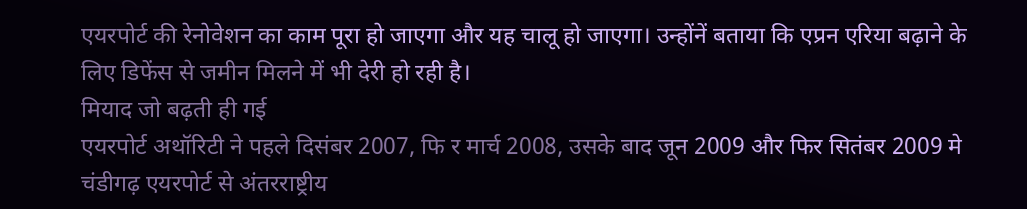एयरपोर्ट की रेनोवेशन का काम पूरा हो जाएगा और यह चालू हो जाएगा। उन्होंनें बताया कि एप्रन एरिया बढ़ाने के लिए डिफेंस से जमीन मिलने में भी देरी हो रही है।
मियाद जो बढ़ती ही गई
एयरपोर्ट अथॉरिटी ने पहले दिसंबर 2007, फि र मार्च 2008, उसके बाद जून 2009 और फिर सितंबर 2009 मे चंडीगढ़ एयरपोर्ट से अंतरराष्ट्रीय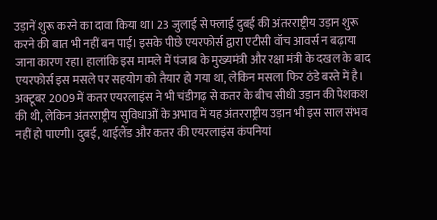उड़ानें शुरू करने का दावा किया था। 23 जुलाई से फ्लाई दुबई की अंतरराष्ट्रीय उड़ान शुरू करने की बात भी नहीं बन पाई। इसके पीछे एयरफोर्स द्वारा एटीसी वॉच आवर्स न बढ़ाया जाना कारण रहा। हालांकि इस मामले में पंजाब के मुख्यमंत्री और रक्षा मंत्री के दखल के बाद एयरफोर्स इस मसले पर सहयोग को तैयार हो गया था, लेकिन मसला फिर ठंडे बस्ते में है।
अक्टूबर 2009 में कतर एयरलाइंस ने भी चंडीगढ़ से कतर के बीच सीधी उड़ान की पेशकश की थी, लेकिन अंतरराष्ट्रीय सुविधाओं के अभाव में यह अंतरराष्ट्रीय उड़ान भी इस साल संभव नहीं हो पाएगी। दुबई, थाईलैंड और कतर की एयरलाइंस कंपनियां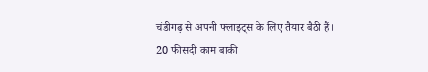चंडीगढ़ से अपनी फ्लाइट्स के लिए तैयार बैठी हैं।
20 फीसदी काम बाकी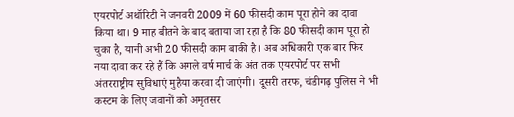एयरपोर्ट अथॉरिटी ने जनवरी 2009 में 60 फीसदी काम पूरा होने का दावा किया था। 9 माह बीतने के बाद बताया जा रहा है कि 80 फीसदी काम पूरा हो चुका है, यानी अभी 20 फीसदी काम बाकी है। अब अधिकारी एक बार फिर नया दावा कर रहे हैं कि अगले वर्ष मार्च के अंत तक एयरपोर्ट पर सभी अंतरराष्ट्रीय सुविधाएं मुहैया करवा दी जाएंगी। दूसरी तरफ, चंडीगढ़ पुलिस ने भी कस्टम के लिए जवानों को अमृतसर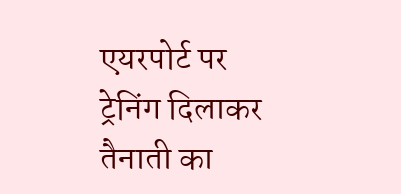एयरपोर्ट पर ट्रेनिंग दिलाकर तैनाती का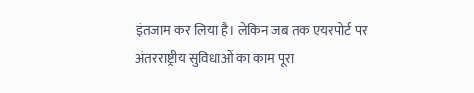इंतजाम कर लिया है। लेकिन जब तक एयरपोर्ट पर अंतरराष्ट्रीय सुविधाओं का काम पूरा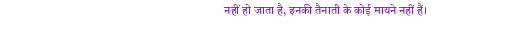नहीं हो जाता है, इनकी तैनाती के कोई मायने नहीं हैं।